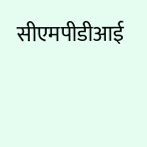सीएमपीडीआई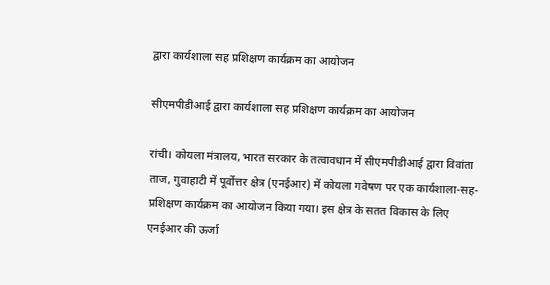द्वारा कार्यशाला सह प्रशिक्षण कार्यक्रम का आयोजन

सीएमपीडीआई द्वारा कार्यशाला सह प्रशिक्षण कार्यक्रम का आयोजन

रांची। कोयला मंत्रालय, भारत सरकार के तत्वावधान में सीएमपीडीआई द्वारा विवांता ताज, गुवाहाटी में पूर्वोत्तर क्षेत्र (एनईआर) में कोयला गवेषण पर एक कार्यशाला-सह-प्रशिक्षण कार्यक्रम का आयोजन किया गया। इस क्षेत्र के सतत विकास के लिए एनईआर की ऊर्जा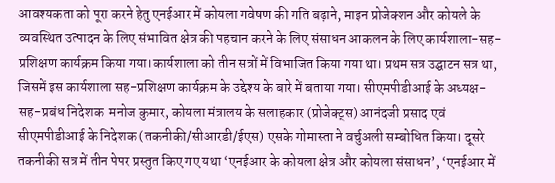आवश्यकता को पूरा करने हेतु एनईआर में कोयला गवेषण की गति बढ़ाने, माइन प्रोजेक्शन और कोयले के व्यवस्थित उत्पादन के लिए संभावित क्षेत्र की पहचान करने के लिए संसाधन आकलन के लिए कार्यशाला-सह-प्रशिक्षण कार्यक्रम किया गया।कार्यशाला को तीन सत्रों में विभाजित किया गया था। प्रथम सत्र उद्घाटन सत्र था, जिसमें इस कार्यशाला सह-प्रशिक्षण कार्यक्रम के उद्देश्य के बारे में बताया गया। सीएमपीडीआई के अध्यक्ष-सह-प्रबंध निदेशक  मनोज कुमार, कोयला मंत्रालय के सलाहकार (प्रोजेक्ट्स) आनंदजी प्रसाद एवं सीएमपीडीआई के निदेशक (तकनीकी/सीआरडी/ईएस) एसके गोमास्ता ने वर्चुअली सम्बोधित किया। दूसरे तकनीकी सत्र में तीन पेपर प्रस्तुत किए गए यथा ‘एनईआर के कोयला क्षेत्र और कोयला संसाधन’, ‘एनईआर में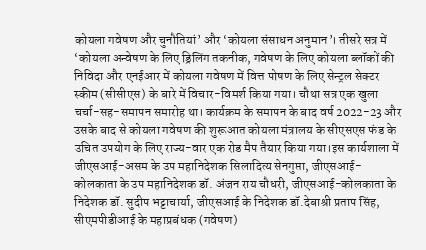कोयला गवेषण और चुनौतियां’ और ‘कोयला संसाधन अनुमान’। तीसरे सत्र में ‘कोयला अन्वेषण के लिए ड्रिलिंग तकनीक, गवेषण के लिए कोयला ब्लॉकों की निविदा और एनईआर में कोयला गवेषण में वित्त पोषण के लिए सेन्ट्रल सेक्टर स्कीम (सीसीएस) के बारे में विचार-विमर्श किया गया। चौथा सत्र एक खुला चर्चा-सह-समापन समारोह था। कार्यक्रम के समापन के बाद वर्ष 2022-23 और उसके बाद से कोयला गवेषण की शुरूआत कोयला मंत्रालय के सीएसएस फंड के उचित उपयोग के लिए राज्य-वार एक रोड मैप तैयार किया गया।इस कार्यशाला में जीएसआई-असम के उप महानिदेशक सिलादित्य सेनगुप्ता, जीएसआई-कोलकाता के उप महानिदेशक डॉ. अंजन राय चौधरी, जीएसआई-कोलकाता के निदेशक डॉ. सुदीप भट्टाचार्या, जीएसआई के निदेशक डॉ.देबाश्री प्रताप सिंह, सीएमपीडीआई के महाप्रबंधक (गवेषण)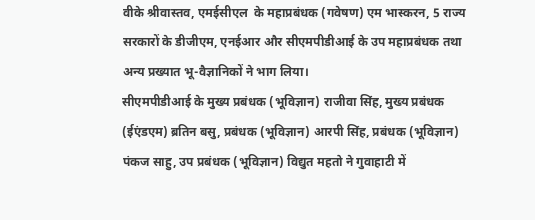वीके श्रीवास्तव, एमईसीएल  के महाप्रबंधक (गवेषण) एम भास्करन, 5 राज्य सरकारों के डीजीएम, एनईआर और सीएमपीडीआई के उप महाप्रबंधक तथा अन्य प्रख्यात भू-वैज्ञानिकों ने भाग लिया।
सीएमपीडीआई के मुख्य प्रबंधक (भूविज्ञान) राजीवा सिंह, मुख्य प्रबंधक (ईएंडएम) ब्रतिन बसु, प्रबंधक (भूविज्ञान) आरपी सिंह, प्रबंधक (भूविज्ञान) पंकज साहु, उप प्रबंधक (भूविज्ञान) विद्युत महतो ने गुवाहाटी में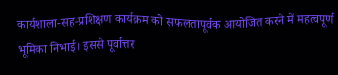कार्यशाला-सह-प्रशिक्षण कार्यक्रम को सफलतापूर्वक आयोजित करने में महत्वपूर्ण भूमिका निभाई। इससे पूर्वात्तर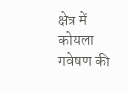क्षेत्र में कोयला गवेषण की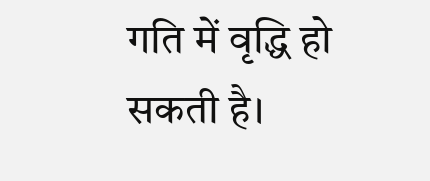गति में वृद्धि हो सकती है।